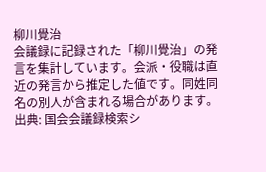柳川覺治
会議録に記録された「柳川覺治」の発言を集計しています。会派・役職は直近の発言から推定した値です。同姓同名の別人が含まれる場合があります。
出典: 国会会議録検索シ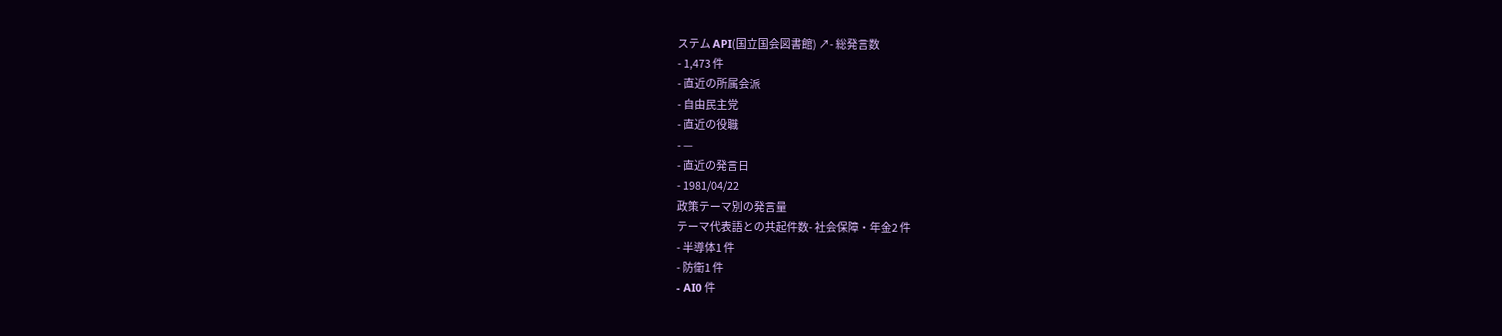ステム API(国立国会図書館) ↗- 総発言数
- 1,473 件
- 直近の所属会派
- 自由民主党
- 直近の役職
- —
- 直近の発言日
- 1981/04/22
政策テーマ別の発言量
テーマ代表語との共起件数- 社会保障・年金2 件
- 半導体1 件
- 防衛1 件
- AI0 件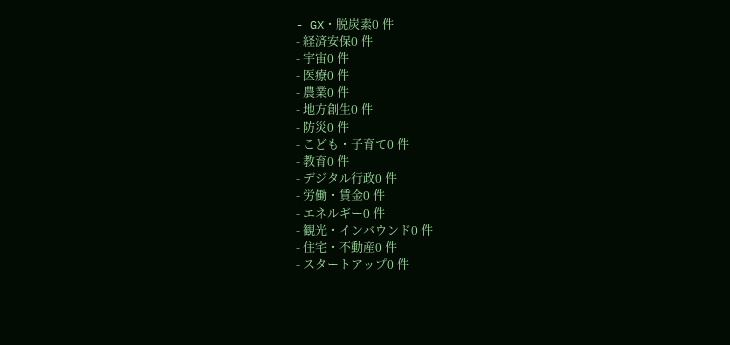- GX・脱炭素0 件
- 経済安保0 件
- 宇宙0 件
- 医療0 件
- 農業0 件
- 地方創生0 件
- 防災0 件
- こども・子育て0 件
- 教育0 件
- デジタル行政0 件
- 労働・賃金0 件
- エネルギー0 件
- 観光・インバウンド0 件
- 住宅・不動産0 件
- スタートアップ0 件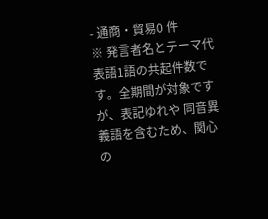- 通商・貿易0 件
※ 発言者名とテーマ代表語1語の共起件数です。全期間が対象ですが、表記ゆれや 同音異義語を含むため、関心の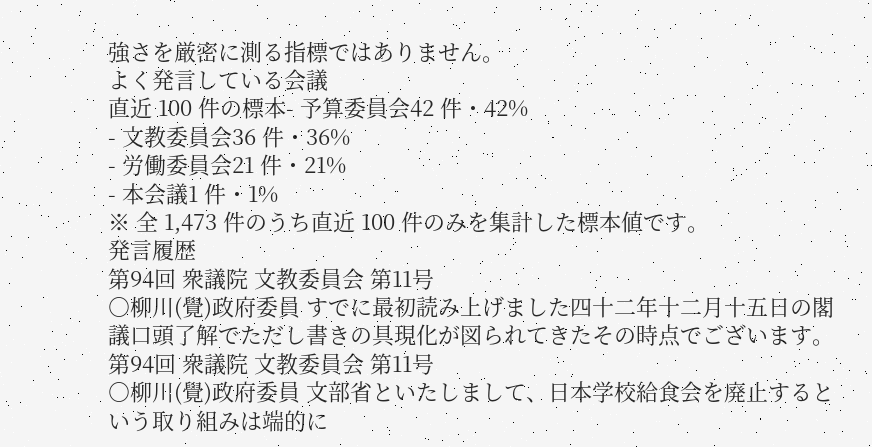強さを厳密に測る指標ではありません。
よく発言している会議
直近 100 件の標本- 予算委員会42 件・42%
- 文教委員会36 件・36%
- 労働委員会21 件・21%
- 本会議1 件・1%
※ 全 1,473 件のうち直近 100 件のみを集計した標本値です。
発言履歴
第94回 衆議院 文教委員会 第11号
○柳川(覺)政府委員 すでに最初読み上げました四十二年十二月十五日の閣議口頭了解でただし書きの具現化が図られてきたその時点でございます。
第94回 衆議院 文教委員会 第11号
○柳川(覺)政府委員 文部省といたしまして、日本学校給食会を廃止するという取り組みは端的に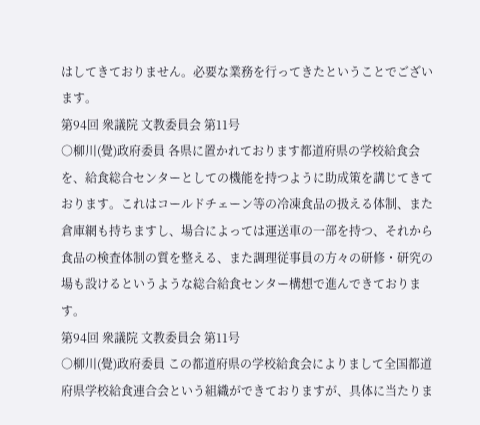はしてきておりません。必要な業務を行ってきたということでございます。
第94回 衆議院 文教委員会 第11号
○柳川(覺)政府委員 各県に置かれております都道府県の学校給食会を、給食総合センターとしての機能を持つように助成策を講じてきております。これはコールドチェーン等の冷凍食品の扱える体制、また倉庫網も持ちますし、場合によっては運送車の一部を持つ、それから食品の検査体制の質を整える、また調理従事員の方々の研修・研究の場も設けるというような総合給食センター構想で進んできております。
第94回 衆議院 文教委員会 第11号
○柳川(覺)政府委員 この都道府県の学校給食会によりまして全国都道府県学校給食連合会という組織ができておりますが、具体に当たりま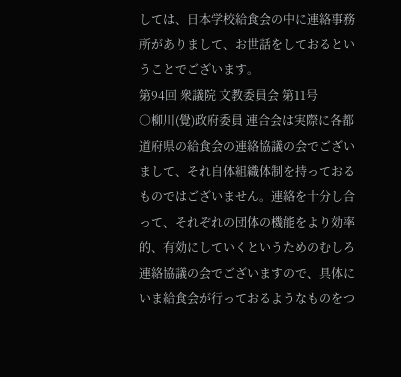しては、日本学校給食会の中に連絡事務所がありまして、お世話をしておるということでございます。
第94回 衆議院 文教委員会 第11号
○柳川(覺)政府委員 連合会は実際に各都道府県の給食会の連絡協議の会でございまして、それ自体組織体制を持っておるものではございません。連絡を十分し合って、それぞれの団体の機能をより効率的、有効にしていくというためのむしろ連絡協議の会でございますので、具体にいま給食会が行っておるようなものをつ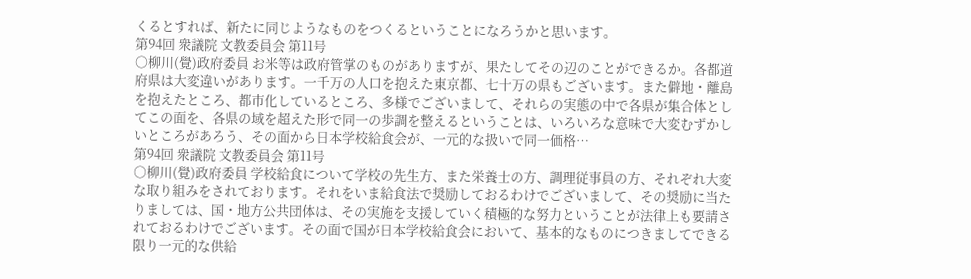くるとすれば、新たに同じようなものをつくるということになろうかと思います。
第94回 衆議院 文教委員会 第11号
○柳川(覺)政府委員 お米等は政府管掌のものがありますが、果たしてその辺のことができるか。各都道府県は大変違いがあります。一千万の人口を抱えた東京都、七十万の県もございます。また僻地・離島を抱えたところ、都市化しているところ、多様でございまして、それらの実態の中で各県が集合体としてこの面を、各県の域を超えた形で同一の歩調を整えるということは、いろいろな意味で大変むずかしいところがあろう、その面から日本学校給食会が、一元的な扱いで同一価格…
第94回 衆議院 文教委員会 第11号
○柳川(覺)政府委員 学校給食について学校の先生方、また栄養士の方、調理従事員の方、それぞれ大変な取り組みをされております。それをいま給食法で奨励しておるわけでございまして、その奨励に当たりましては、国・地方公共団体は、その実施を支援していく積極的な努力ということが法律上も要請されておるわけでございます。その面で国が日本学校給食会において、基本的なものにつきましてできる限り一元的な供給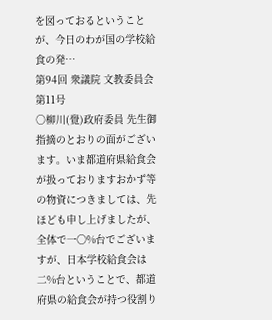を図っておるということが、今日のわが国の学校給食の発…
第94回 衆議院 文教委員会 第11号
○柳川(覺)政府委員 先生御指摘のとおりの面がございます。いま都道府県給食会が扱っておりますおかず等の物資につきましては、先ほども申し上げましたが、全体で一〇%台でございますが、日本学校給食会は二%台ということで、都道府県の給食会が持つ役割り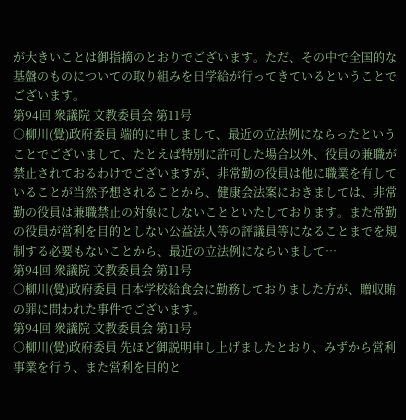が大きいことは御指摘のとおりでございます。ただ、その中で全国的な基盤のものについての取り組みを日学給が行ってきているということでございます。
第94回 衆議院 文教委員会 第11号
○柳川(覺)政府委員 端的に申しまして、最近の立法例にならったということでございまして、たとえば特別に許可した場合以外、役員の兼職が禁止されておるわけでございますが、非常勤の役員は他に職業を有していることが当然予想されることから、健康会法案におきましては、非常勤の役員は兼職禁止の対象にしないことといたしております。また常勤の役員が営利を目的としない公益法人等の評議員等になることまでを規制する必要もないことから、最近の立法例にならいまして…
第94回 衆議院 文教委員会 第11号
○柳川(覺)政府委員 日本学校給食会に勤務しておりました方が、贈収賄の罪に問われた事件でございます。
第94回 衆議院 文教委員会 第11号
○柳川(覺)政府委員 先ほど御説明申し上げましたとおり、みずから営利事業を行う、また営利を目的と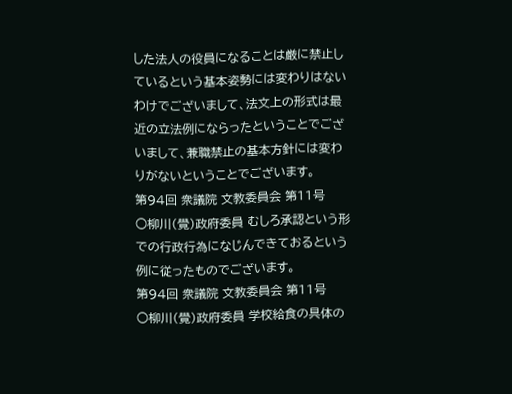した法人の役員になることは厳に禁止しているという基本姿勢には変わりはないわけでございまして、法文上の形式は最近の立法例にならったということでございまして、兼職禁止の基本方針には変わりがないということでございます。
第94回 衆議院 文教委員会 第11号
○柳川(覺)政府委員 むしろ承認という形での行政行為になじんできておるという例に従ったものでございます。
第94回 衆議院 文教委員会 第11号
○柳川(覺)政府委員 学校給食の具体の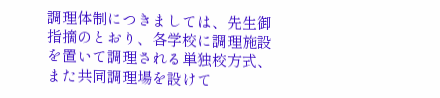調理体制につきましては、先生御指摘のとおり、各学校に調理施設を置いて調理される単独校方式、また共同調理場を設けて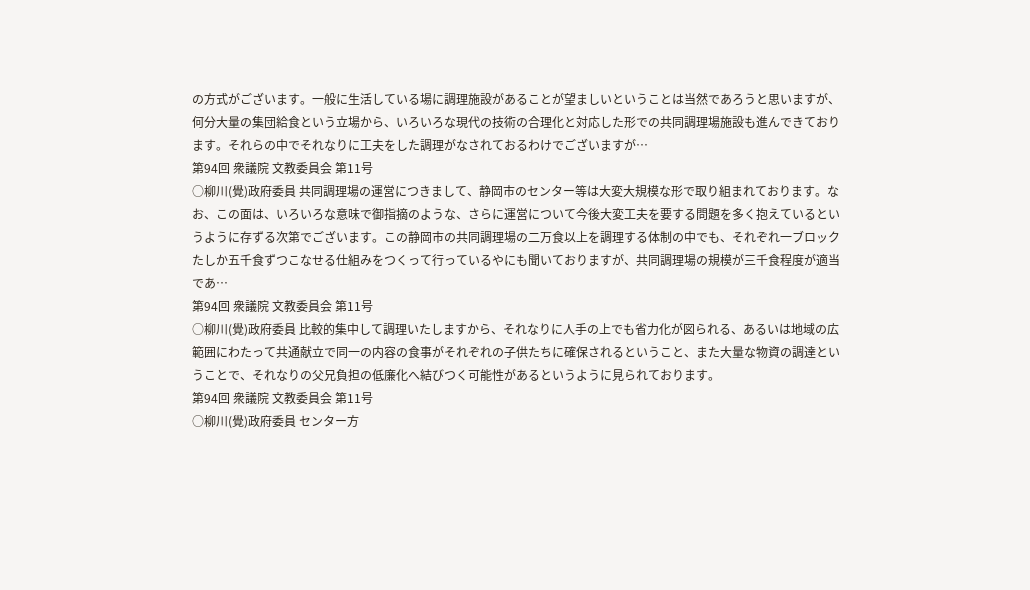の方式がございます。一般に生活している場に調理施設があることが望ましいということは当然であろうと思いますが、何分大量の集団給食という立場から、いろいろな現代の技術の合理化と対応した形での共同調理場施設も進んできております。それらの中でそれなりに工夫をした調理がなされておるわけでございますが…
第94回 衆議院 文教委員会 第11号
○柳川(覺)政府委員 共同調理場の運営につきまして、静岡市のセンター等は大変大規模な形で取り組まれております。なお、この面は、いろいろな意味で御指摘のような、さらに運営について今後大変工夫を要する問題を多く抱えているというように存ずる次第でございます。この静岡市の共同調理場の二万食以上を調理する体制の中でも、それぞれ一ブロックたしか五千食ずつこなせる仕組みをつくって行っているやにも聞いておりますが、共同調理場の規模が三千食程度が適当であ…
第94回 衆議院 文教委員会 第11号
○柳川(覺)政府委員 比較的集中して調理いたしますから、それなりに人手の上でも省力化が図られる、あるいは地域の広範囲にわたって共通献立で同一の内容の食事がそれぞれの子供たちに確保されるということ、また大量な物資の調達ということで、それなりの父兄負担の低廉化へ結びつく可能性があるというように見られております。
第94回 衆議院 文教委員会 第11号
○柳川(覺)政府委員 センター方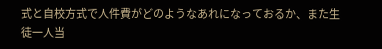式と自校方式で人件費がどのようなあれになっておるか、また生徒一人当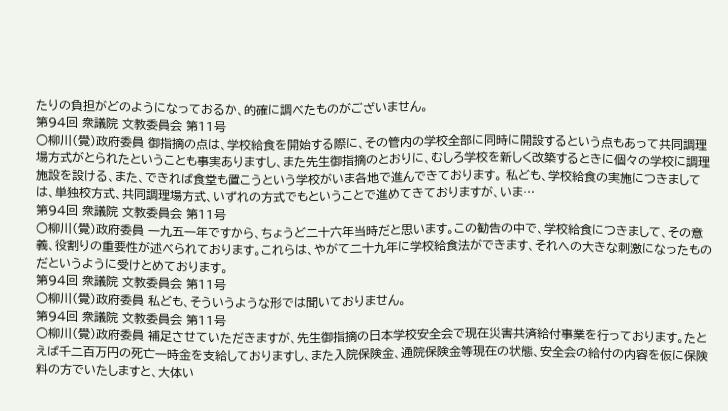たりの負担がどのようになっておるか、的確に調べたものがございません。
第94回 衆議院 文教委員会 第11号
○柳川(覺)政府委員 御指摘の点は、学校給食を開始する際に、その管内の学校全部に同時に開設するという点もあって共同調理場方式がとられたということも事実ありますし、また先生御指摘のとおりに、むしろ学校を新しく改築するときに個々の学校に調理施設を設ける、また、できれば食堂も置こうという学校がいま各地で進んできております。 私ども、学校給食の実施につきましては、単独校方式、共同調理場方式、いずれの方式でもということで進めてきておりますが、いま…
第94回 衆議院 文教委員会 第11号
○柳川(覺)政府委員 一九五一年ですから、ちょうど二十六年当時だと思います。この勧告の中で、学校給食につきまして、その意義、役割りの重要性が述べられております。これらは、やがて二十九年に学校給食法ができます、それへの大きな刺激になったものだというように受けとめております。
第94回 衆議院 文教委員会 第11号
○柳川(覺)政府委員 私ども、そういうような形では聞いておりません。
第94回 衆議院 文教委員会 第11号
○柳川(覺)政府委員 補足させていただきますが、先生御指摘の日本学校安全会で現在災害共済給付事業を行っております。たとえば千二百万円の死亡一時金を支給しておりますし、また入院保険金、通院保険金等現在の状態、安全会の給付の内容を仮に保険料の方でいたしますと、大体い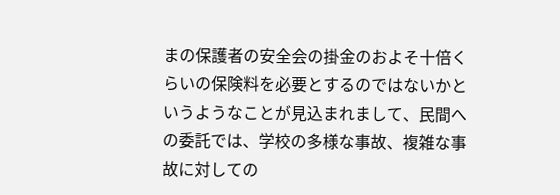まの保護者の安全会の掛金のおよそ十倍くらいの保険料を必要とするのではないかというようなことが見込まれまして、民間への委託では、学校の多様な事故、複雑な事故に対しての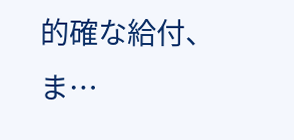的確な給付、ま…